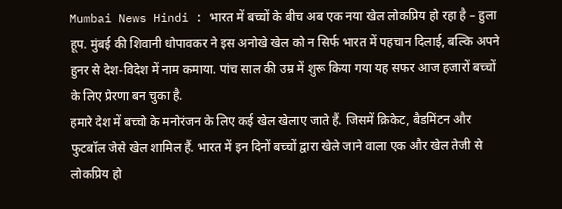Mumbai News Hindi : भारत में बच्चों के बीच अब एक नया खेल लोकप्रिय हो रहा है – हुला हूप. मुंबई की शिवानी धोपावकर ने इस अनोखे खेल को न सिर्फ भारत में पहचान दिलाई, बल्कि अपने हुनर से देश-विदेश में नाम कमाया. पांच साल की उम्र में शुरू किया गया यह सफर आज हजारों बच्चों के लिए प्रेरणा बन चुका है.
हमारे देश में बच्चो के मनोरंजन के लिए कई खेल खेलाए जाते हैं. जिसमें क्रिकेट, बैडमिंटन और फुटबॉल जेसे खेल शामिल हैं. भारत में इन दिनों बच्चों द्वारा खेले जाने वाला एक और खेल तेजी से लोकप्रिय हो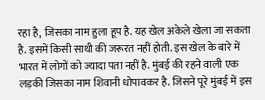रहा है, जिसका नाम हुला हूप है. यह खेल अकेले खेला जा सकता है. इसमें किसी साथी की जरूरत नहीं होती. इस खेल के बारे में भारत में लोगों को ज्यादा पता नहीं है. मुंबई की रहने वाली एक लड़की जिसका नाम शिवानी धोपावकर है. जिसने पूरे मुंबई में इस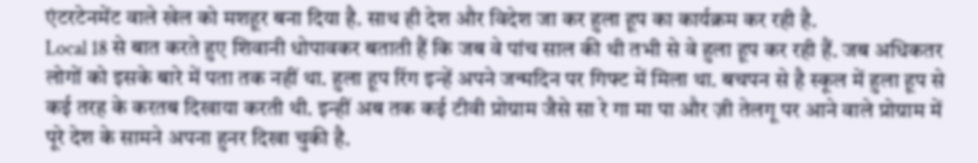एंटरटेनमेंट वाले खेल को मशहूर बना दिया है. साथ ही देश और विदेश जा कर हुला हूप का कार्यक्रम कर रही है.
Local 18 से बात करते हुए शिवानी धोपावकर बताती हैं कि जब वे पांच साल की थी तभी से वे हुला हूप कर रही हैं. जब अधिकतर लोगों को इसके बारे में पता तक नहीं था. हुला हूप रिंग इन्हें अपने जन्मदिन पर गिफ्ट में मिला था. बचपन से है स्कूल में हुला हूप से कई तरह के करतब दिखाया करती थी. इन्हीं अब तक कई टीवी प्रोग्राम जैसे सा रे गा मा पा और ज़ी तेलगू पर आने वाले प्रोग्राम में पूरे देश के सामने अपना हुनर दिखा चुकी है.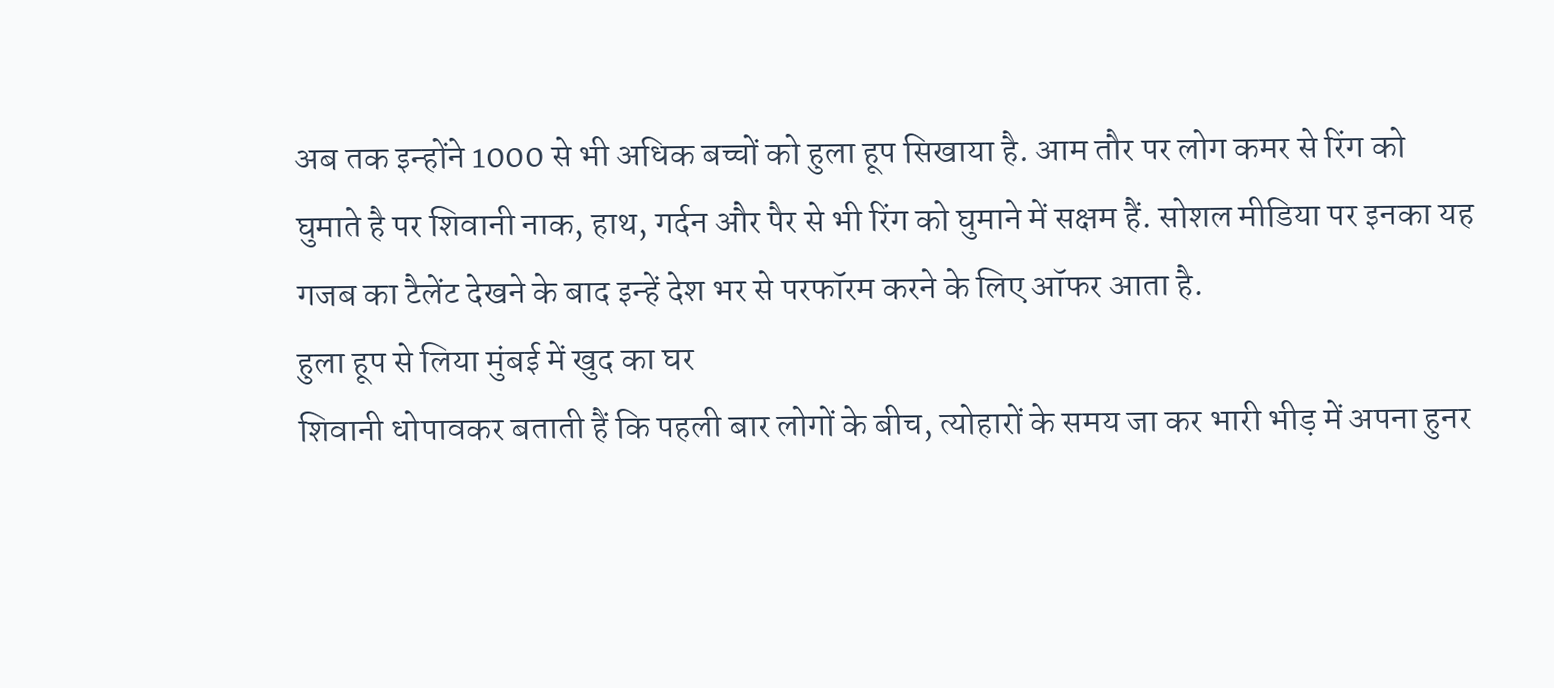अब तक इन्होंने 1000 से भी अधिक बच्चों को हुला हूप सिखाया है. आम तौर पर लोग कमर से रिंग को घुमाते है पर शिवानी नाक, हाथ, गर्दन और पैर से भी रिंग को घुमाने में सक्षम हैं. सोशल मीडिया पर इनका यह गजब का टैलेंट देखने के बाद इन्हें देश भर से परफॉरम करने के लिए ऑफर आता है.
हुला हूप से लिया मुंबई में खुद का घर
शिवानी धोपावकर बताती हैं कि पहली बार लोगों के बीच, त्योहारों के समय जा कर भारी भीड़ में अपना हुनर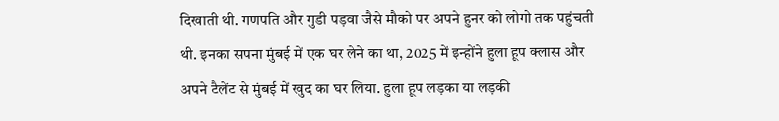दिखाती थी. गणपति और गुडी पड़वा जैसे मौको पर अपने हुनर को लोगो तक पहुंचती थी. इनका सपना मुंबई में एक घर लेने का था, 2025 में इन्होंने हुला हूप क्लास और अपने टैलेंट से मुंबई में खुद का घर लिया. हुला हूप लड़का या लड़की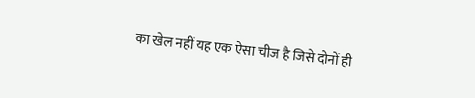का खेल नहीं यह एक ऐसा चीज है जिसे दोनों ही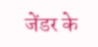जेंडर के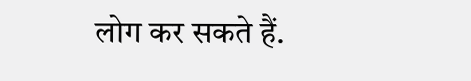लोग कर सकते हैं.